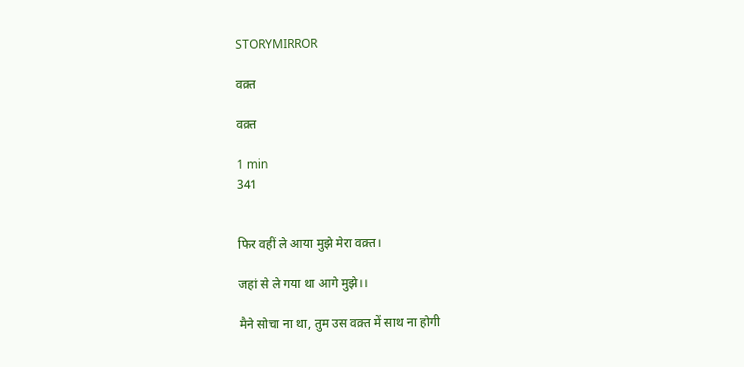STORYMIRROR

वक़्त

वक़्त

1 min
341


फिर वहीं ले आया मुझे मेरा वक़्त।

जहां से ले गया था आगे मुझे।।

मैने सोचा ना था, तुम उस वक़्त में साथ ना होगी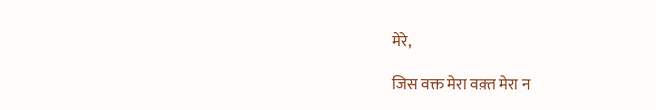मेरे,

जिस वक्त मेरा वक़्त मेरा न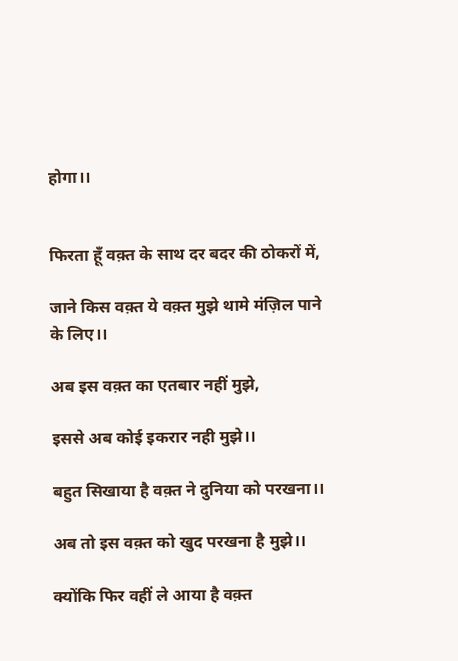होगा।।


फिरता हूँ वक़्त के साथ दर बदर की ठोकरों में,

जाने किस वक़्त ये वक़्त मुझे थामे मंज़िल पाने के लिए।।

अब इस वक़्त का एतबार नहीं मुझे,

इससे अब कोई इकरार नही मुझे।।

बहुत सिखाया है वक़्त ने दुनिया को परखना।।

अब तो इस वक़्त को खुद परखना है मुझे।।

क्योंकि फिर वहीं ले आया है वक़्त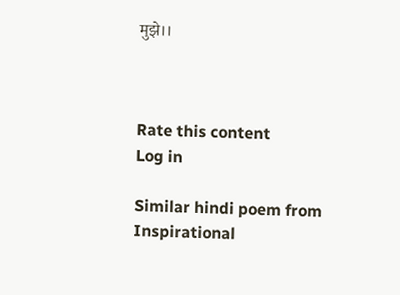मुझे।।



Rate this content
Log in

Similar hindi poem from Inspirational